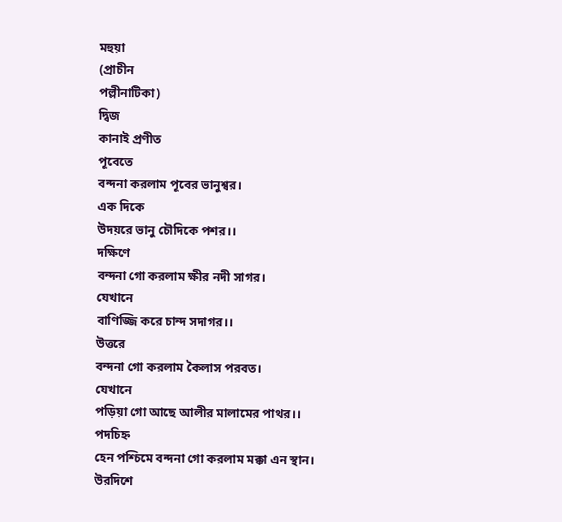মহুয়া
(প্রাচীন
পল্লীনাটিকা)
দ্বিজ
কানাই প্রণীত
পূবেতে
বন্দনা করলাম পূবের ভানুশ্বর।
এক দিকে
উদয়রে ভানু চৌদিকে পশর।।
দক্ষিণে
বন্দনা গো করলাম ক্ষীর নদী সাগর।
যেখানে
বাণিজ্জি করে চান্দ সদাগর।।
উত্তরে
বন্দনা গো করলাম কৈলাস পরবত।
যেখানে
পড়িয়া গো আছে আলীর মালামের পাথর।।
পদচিহ্ন
হেন পশ্চিমে বন্দনা গো করলাম মক্কা এন স্থান।
উরদিশে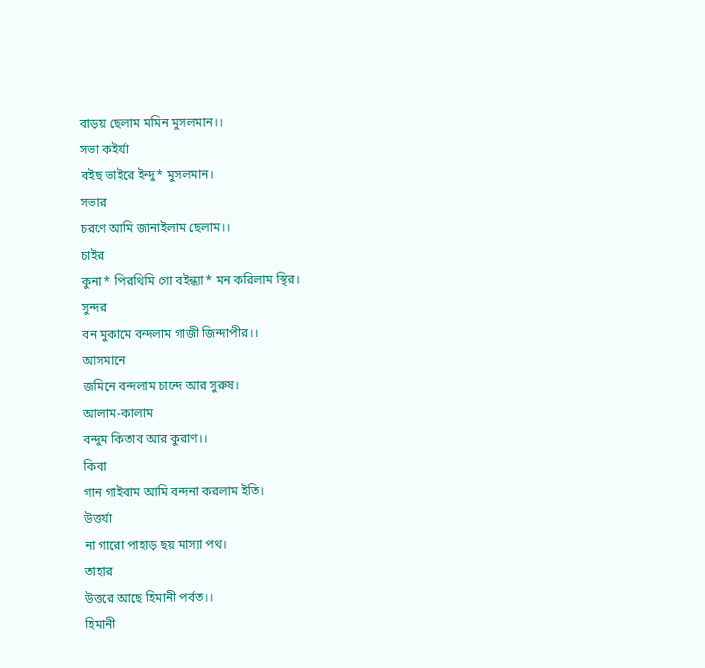বাড়য় ছেলাম মমিন মুসলমান।।
সভা কইর্যা
বইছ ভাইরে ইন্দু* মুসলমান।
সভার
চরণে আমি জানাইলাম ছেলাম।।
চাইর
কুনা* পিরথিমি গো বইন্ধ্যা* মন করিলাম স্থির।
সুন্দর
বন মুকামে বন্দলাম গাজী জিন্দাপীর।।
আসমানে
জমিনে বন্দলাম চান্দে আর সুরুষ।
আলাম-কালাম
বন্দুম কিতাব আর কুরাণ।।
কিবা
গান গাইবাম আমি বন্দনা করলাম ইতি।
উত্তর্যা
না গারো পাহাড় ছয় মাস্যা পথ।
তাহার
উত্তরে আছে হিমানী পর্বত।।
হিমানী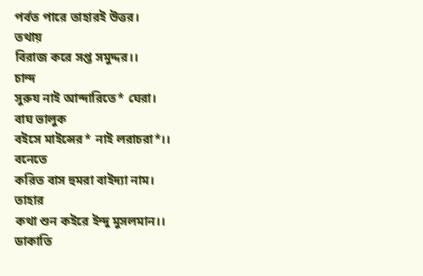পর্বত পারে তাহারই উত্তর।
তথায়
বিরাজ করে সপ্ত সমুদ্দর।।
চান্দ
সুরুয নাই আন্দারিতে* ঘেরা।
বাঘ ভালুক
বইসে মাইন্সের* নাই লরাচরা*।।
বনেতে
করিত বাস হুমরা বাইদ্যা নাম।
তাহার
কথা শুন কইরে ইন্দু মুসলমান।।
ডাকাতি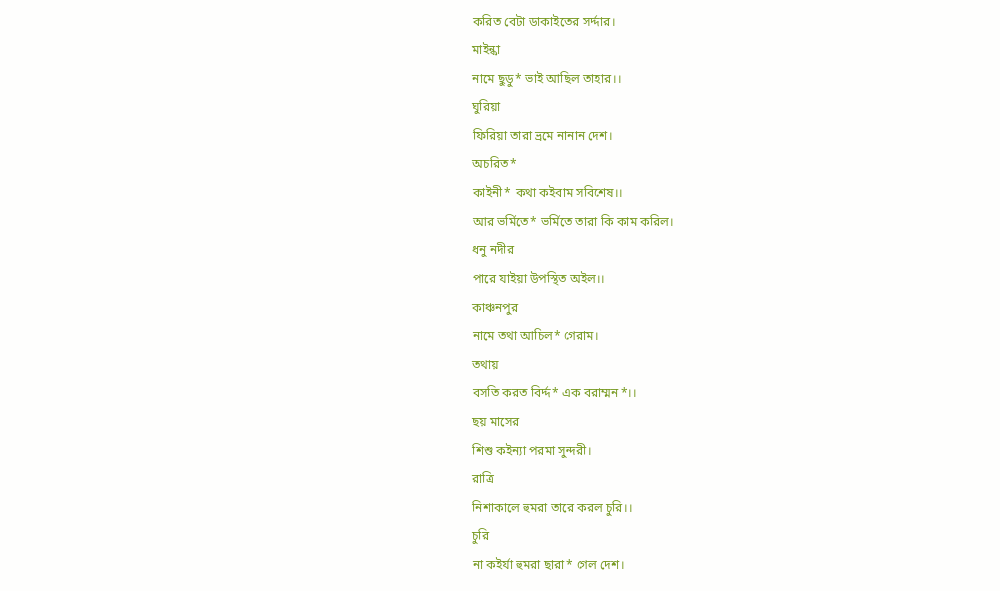করিত বেটা ডাকাইতের সর্দ্দার।
মাইন্কা
নামে ছুডু* ভাই আছিল তাহার।।
ঘুরিয়া
ফিরিয়া তারা ভ্রমে নানান দেশ।
অচরিত*
কাইনী* কথা কইবাম সবিশেষ।।
আর ভর্মিতে* ভর্মিতে তারা কি কাম করিল।
ধনু নদীর
পারে যাইয়া উপস্থিত অইল।।
কাঞ্চনপুর
নামে তথা আচিল* গেরাম।
তথায়
বসতি করত বিৰ্দ্দ* এক বরাম্মন*।।
ছয় মাসের
শিশু কইন্যা পরমা সুন্দরী।
রাত্রি
নিশাকালে হুমরা তারে করল চুরি।।
চুরি
না কইর্যা হুমরা ছারা* গেল দেশ।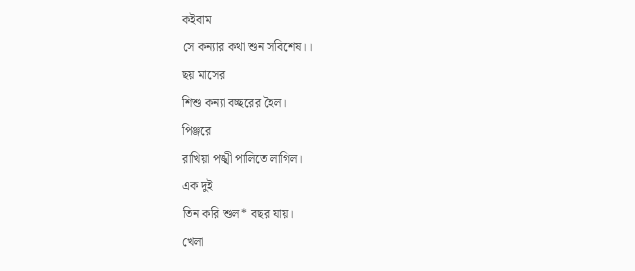কইবাম
সে কন্যার কথা শুন সবিশেষ।।
ছয় মাসের
শিশু কন্যা বচ্ছরের হৈল।
পিঞ্জরে
রাখিয়া পঙ্খী পালিতে লাগিল।
এক দুই
তিন করি শুল* বছর যায়।
খেলা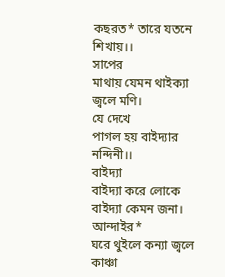কছরত* তারে যতনে শিখায়।।
সাপের
মাথায় যেমন থাইক্যা জ্বলে মণি।
যে দেখে
পাগল হয় বাইদ্যার নন্দিনী।।
বাইদ্যা
বাইদ্যা করে লোকে বাইদ্যা কেমন জনা।
আন্দাইর*
ঘরে থুইলে কন্যা জ্বলে কাঞ্চা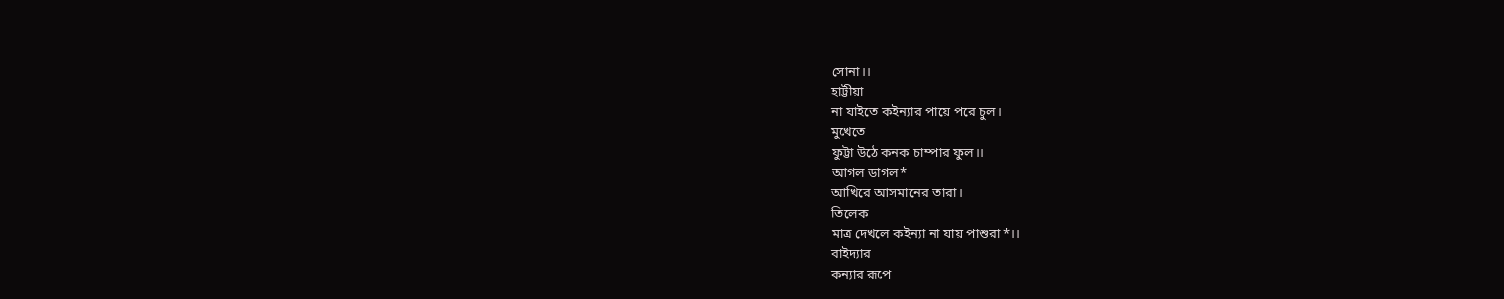সোনা।।
হাট্টীয়া
না যাইতে কইন্যার পায়ে পরে চুল।
মুখেতে
ফুট্টা উঠে কনক চাম্পার ফুল।।
আগল ডাগল*
আখিরে আসমানের তারা।
তিলেক
মাত্র দেখলে কইন্যা না যায় পাশুরা*।।
বাইদ্যার
কন্যার রূপে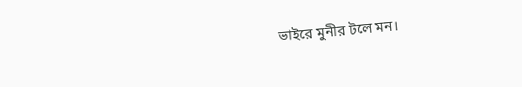ভাইরে মুনীর টলে মন।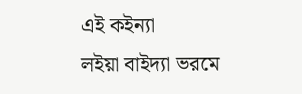এই কইন্যা
লইয়া বাইদ্যা ভরমে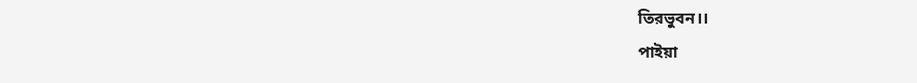তিরভুবন।।
পাইয়া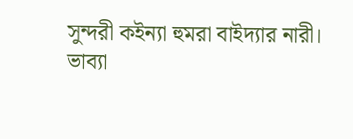সুন্দরী কইন্যা হুমরা বাইদ্যার নারী।
ভাব্যা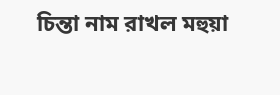চিন্তা নাম রাখল মহুয়া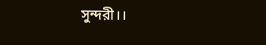সুন্দরী।।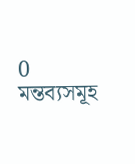0 মন্তব্যসমূহ